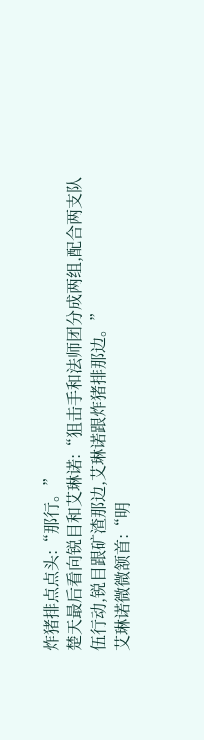炸猪排点点头:“那行。”
楚天最后看向锐目和艾琳诺:“狙击手和法师团分成两组,配合两支队伍行动,锐目跟矿渣那边,艾琳诺跟炸猪排那边。”
艾琳诺微微颔首:“明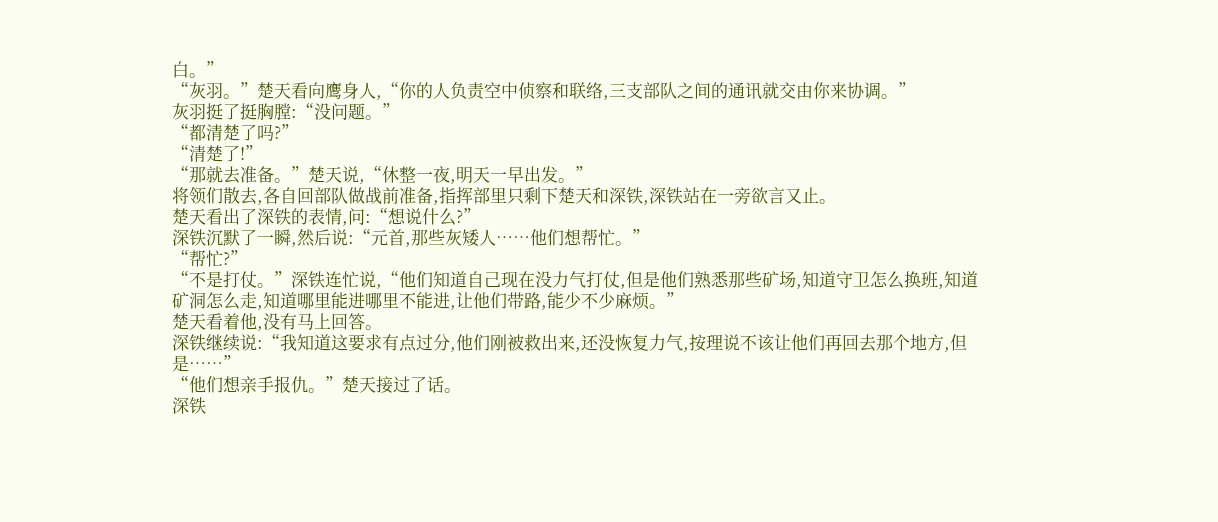白。”
“灰羽。”楚天看向鹰身人,“你的人负责空中侦察和联络,三支部队之间的通讯就交由你来协调。”
灰羽挺了挺胸膛:“没问题。”
“都清楚了吗?”
“清楚了!”
“那就去准备。”楚天说,“休整一夜,明天一早出发。”
将领们散去,各自回部队做战前准备,指挥部里只剩下楚天和深铁,深铁站在一旁欲言又止。
楚天看出了深铁的表情,问:“想说什么?”
深铁沉默了一瞬,然后说:“元首,那些灰矮人……他们想帮忙。”
“帮忙?”
“不是打仗。”深铁连忙说,“他们知道自己现在没力气打仗,但是他们熟悉那些矿场,知道守卫怎么换班,知道矿洞怎么走,知道哪里能进哪里不能进,让他们带路,能少不少麻烦。”
楚天看着他,没有马上回答。
深铁继续说:“我知道这要求有点过分,他们刚被救出来,还没恢复力气,按理说不该让他们再回去那个地方,但是……”
“他们想亲手报仇。”楚天接过了话。
深铁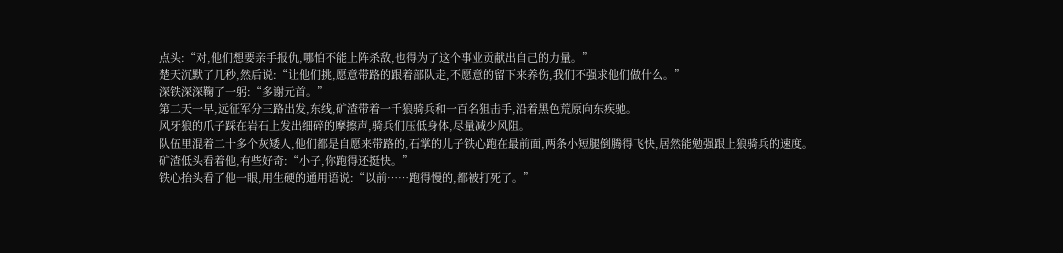点头:“对,他们想要亲手报仇,哪怕不能上阵杀敌,也得为了这个事业贡献出自己的力量。”
楚天沉默了几秒,然后说:“让他们挑,愿意带路的跟着部队走,不愿意的留下来养伤,我们不强求他们做什么。”
深铁深深鞠了一躬:“多谢元首。”
第二天一早,远征军分三路出发,东线,矿渣带着一千狼骑兵和一百名狙击手,沿着黑色荒原向东疾驰。
风牙狼的爪子踩在岩石上发出细碎的摩擦声,骑兵们压低身体,尽量减少风阻。
队伍里混着二十多个灰矮人,他们都是自愿来带路的,石掌的儿子铁心跑在最前面,两条小短腿倒腾得飞快,居然能勉强跟上狼骑兵的速度。
矿渣低头看着他,有些好奇:“小子,你跑得还挺快。”
铁心抬头看了他一眼,用生硬的通用语说:“以前……跑得慢的,都被打死了。”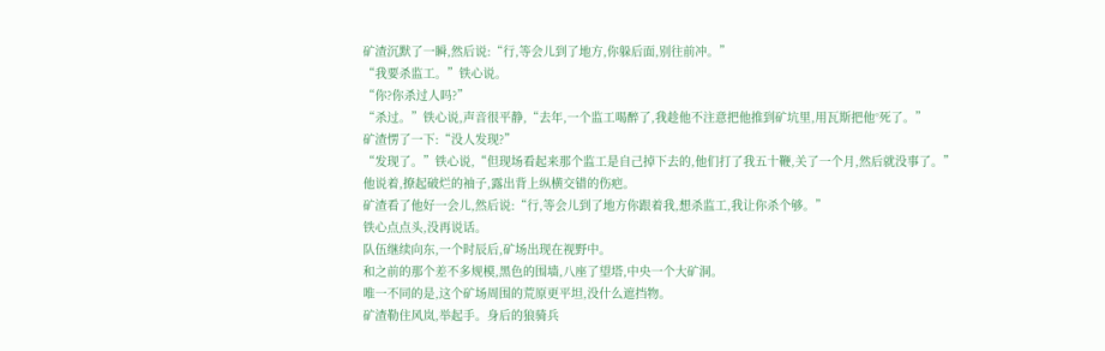矿渣沉默了一瞬,然后说:“行,等会儿到了地方,你躲后面,别往前冲。”
“我要杀监工。”铁心说。
“你?你杀过人吗?”
“杀过。”铁心说,声音很平静,“去年,一个监工喝醉了,我趁他不注意把他推到矿坑里,用瓦斯把他°死了。”
矿渣愣了一下:“没人发现?”
“发现了。”铁心说,“但现场看起来那个监工是自己掉下去的,他们打了我五十鞭,关了一个月,然后就没事了。”
他说着,撩起破烂的袖子,露出背上纵横交错的伤疤。
矿渣看了他好一会儿,然后说:“行,等会儿到了地方你跟着我,想杀监工,我让你杀个够。”
铁心点点头,没再说话。
队伍继续向东,一个时辰后,矿场出现在视野中。
和之前的那个差不多规模,黑色的围墙,八座了望塔,中央一个大矿洞。
唯一不同的是,这个矿场周围的荒原更平坦,没什么遮挡物。
矿渣勒住风岚,举起手。身后的狼骑兵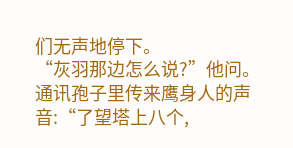们无声地停下。
“灰羽那边怎么说?”他问。
通讯孢子里传来鹰身人的声音:“了望塔上八个,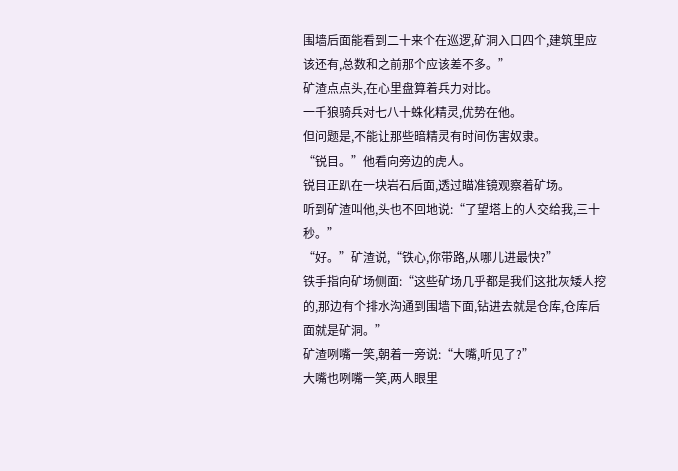围墙后面能看到二十来个在巡逻,矿洞入口四个,建筑里应该还有,总数和之前那个应该差不多。”
矿渣点点头,在心里盘算着兵力对比。
一千狼骑兵对七八十蛛化精灵,优势在他。
但问题是,不能让那些暗精灵有时间伤害奴隶。
“锐目。”他看向旁边的虎人。
锐目正趴在一块岩石后面,透过瞄准镜观察着矿场。
听到矿渣叫他,头也不回地说:“了望塔上的人交给我,三十秒。”
“好。”矿渣说,“铁心,你带路,从哪儿进最快?”
铁手指向矿场侧面:“这些矿场几乎都是我们这批灰矮人挖的,那边有个排水沟通到围墙下面,钻进去就是仓库,仓库后面就是矿洞。”
矿渣咧嘴一笑,朝着一旁说:“大嘴,听见了?”
大嘴也咧嘴一笑,两人眼里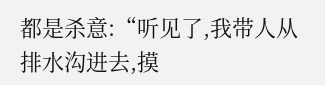都是杀意:“听见了,我带人从排水沟进去,摸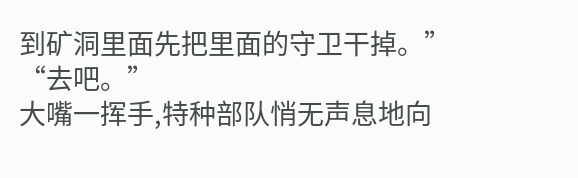到矿洞里面先把里面的守卫干掉。”
“去吧。”
大嘴一挥手,特种部队悄无声息地向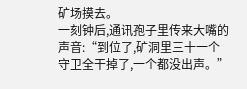矿场摸去。
一刻钟后,通讯孢子里传来大嘴的声音:“到位了,矿洞里三十一个守卫全干掉了,一个都没出声。”